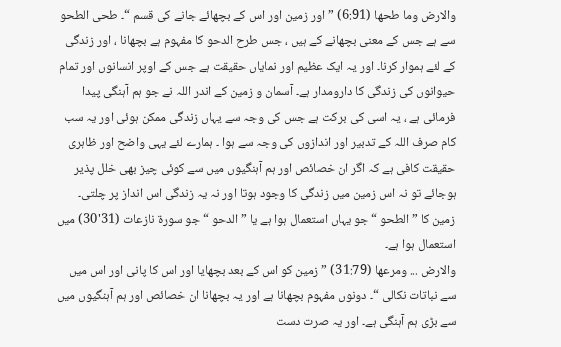والارض وما طحھا (6:91) ” اور زمین اور اس کے بچھائے جانے کی قسم “۔ طحی الطحو سے ہے جس کے معنی بچھانے کے ہیں ، جس طرح الدحو کا مفہوم ہے بچھانا ، اور زندگی کے لئے ہموار کرنا۔ اور یہ ایک عظیم اور نمایاں حقیقت ہے جس کے اوپر انسانوں اور تمام حیوانوں کی زندگی کا دارومدار ہے۔ آسمان و زمین کے اندر اللہ نے جو ہم آہنگی پیدا فرمائی ہے ، یہ اسی کی برکت ہے جس کی وجہ سے یہاں زندگی ممکن ہوئی اور یہ سب کام صرف اللہ کے تدبیر اور اندازوں کی وجہ سے ہوا ۔ ہمارے لئے یہی واضح اور ظاہری حقیقت کافی ہے کہ اگر ان خصائص اور ہم آہنگیوں میں سے کوئی چیز بھی خلل پذیر ہوجائے تو نہ اس زمین میں زندگی کا وجود ہوتا اور نہ یہ زندگی اس انداز پر چلتی۔ زمین کا ” الطحو “ جو یہاں استعمال ہوا ہے یا ” الدحو “ جو سورة نازعات (31'30) میں استعمال ہوا ہے۔
والارض ... ومرعھا (31:79) ” زمین کو اس کے بعد بچھایا اور اس کا پانی اور اس میں سے نباتات نکالی “۔ دونوں مفہوم بچھانا ہے اور یہ بچھانا ان خصائص اور ہم آہنگیوں میں سے بڑی ہم آہنگی ہے۔ اور یہ صرت دست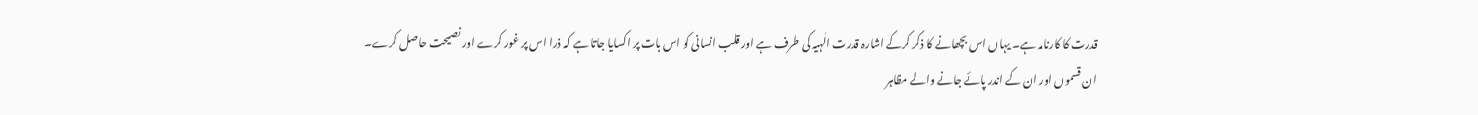قدرت کا کارنامہ ہے۔ یہاں اس بچھانے کا ذکر کرکے اشارہ قدرت الٰہیہ کی طرف ہے اور قلب انسانی کو اس بات پر اکسایا جاتا ہے کہ ذرا اس پر غور کرے اور نصیحت حاصل کرے۔
ان قسموں اور ان کے اندر پائے جانے والے مظاہر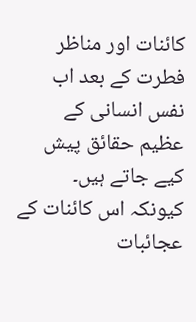کائنات اور مناظر فطرت کے بعد اب نفس انسانی کے عظیم حقائق پیش کیے جاتے ہیں۔ کیونکہ اس کائنات کے عجائبات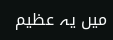میں یہ عظیم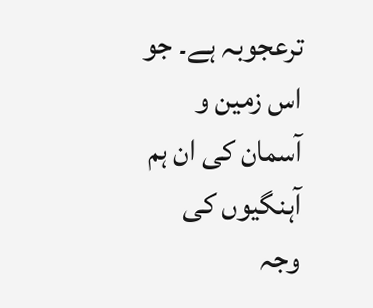ترعجوبہ ہے۔ جو اس زمین و آسمان کی ان ہم آہنگیوں کی وجہ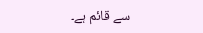سے قائم ہے۔